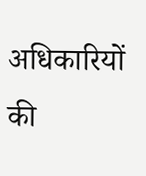अधिकारियों की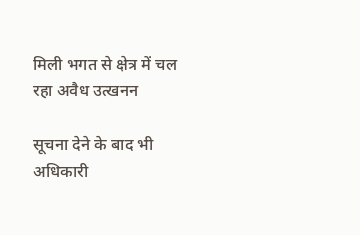मिली भगत से क्षेत्र में चल रहा अवैध उत्खनन

सूचना देने के बाद भी अधिकारी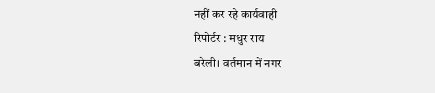नहीं कर रहे कार्यवाही
रिपोर्टर : मधुर राय
बरेली। वर्तमान में नगर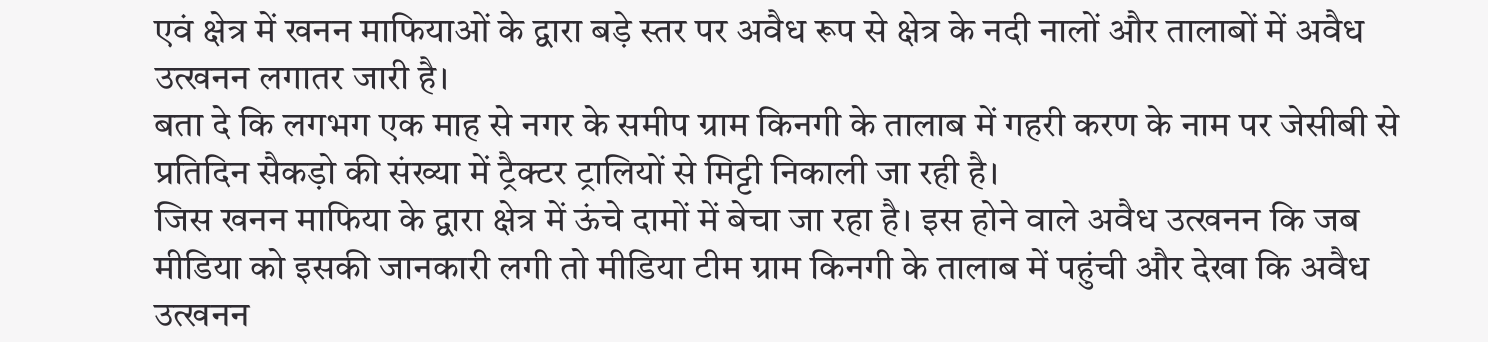एवं क्षेत्र में खनन माफियाओं के द्वारा बड़े स्तर पर अवैध रूप से क्षेत्र के नदी नालों और तालाबों में अवैध उत्खनन लगातर जारी है।
बता दे कि लगभग एक माह से नगर के समीप ग्राम किनगी के तालाब में गहरी करण के नाम पर जेसीबी से प्रतिदिन सैकड़ो की संख्या में ट्रैक्टर ट्रालियों से मिट्टी निकाली जा रही है।
जिस खनन माफिया के द्वारा क्षेत्र में ऊंचे दामों में बेचा जा रहा है। इस होने वाले अवैध उत्खनन कि जब मीडिया को इसकी जानकारी लगी तो मीडिया टीम ग्राम किनगी के तालाब में पहुंची और देखा कि अवैध उत्खनन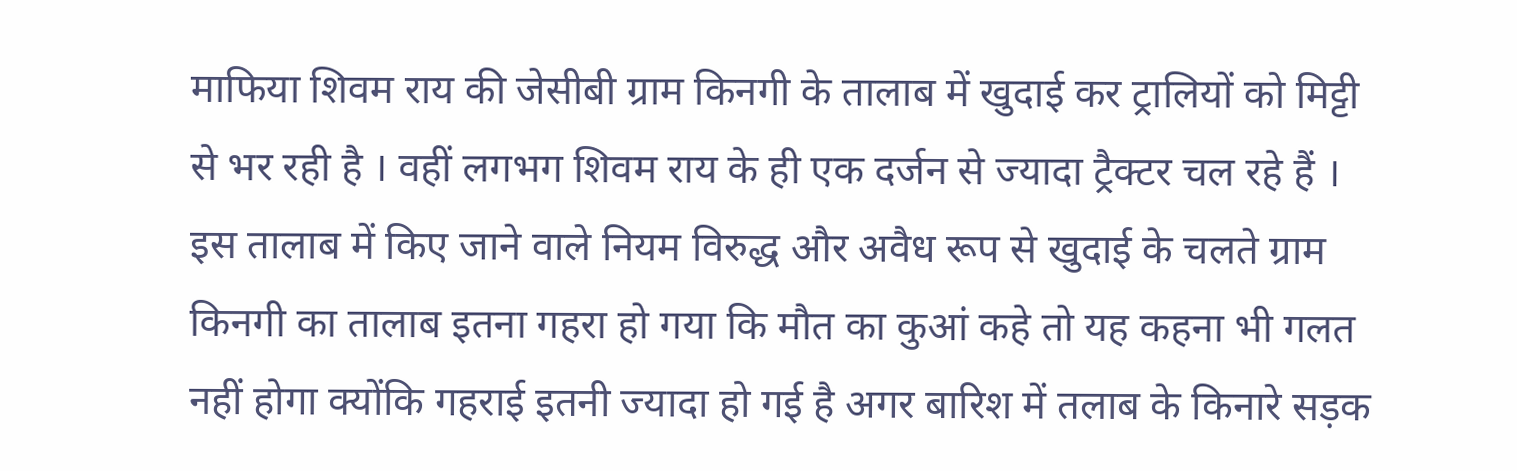माफिया शिवम राय की जेसीबी ग्राम किनगी के तालाब में खुदाई कर ट्रालियों को मिट्टी से भर रही है । वहीं लगभग शिवम राय के ही एक दर्जन से ज्यादा ट्रैक्टर चल रहे हैं ।
इस तालाब में किए जाने वाले नियम विरुद्ध और अवैध रूप से खुदाई के चलते ग्राम किनगी का तालाब इतना गहरा हो गया कि मौत का कुआं कहे तो यह कहना भी गलत नहीं होगा क्योंकि गहराई इतनी ज्यादा हो गई है अगर बारिश में तलाब के किनारे सड़क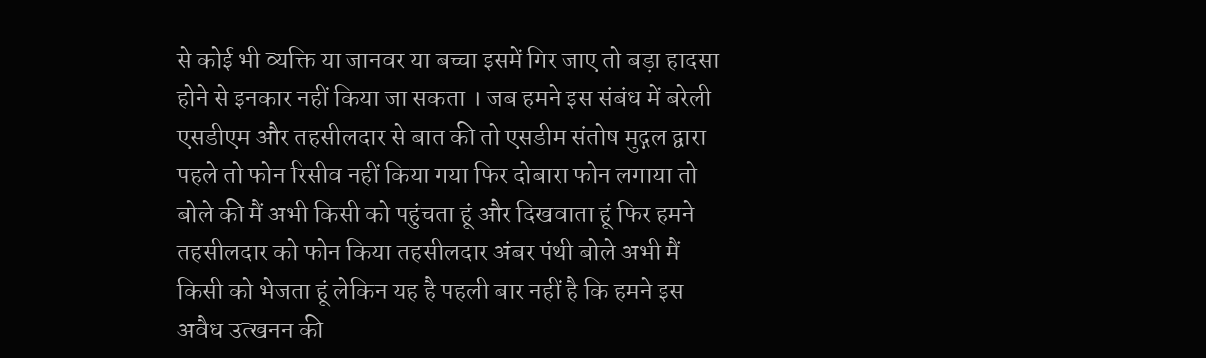से कोई भी व्यक्ति या जानवर या बच्चा इसमें गिर जाए तो बड़ा हादसा होने से इनकार नहीं किया जा सकता । जब हमने इस संबंध में बरेली एसडीएम और तहसीलदार से बात की तो एसडीम संतोष मुद्गल द्वारा पहले तो फोन रिसीव नहीं किया गया फिर दोबारा फोन लगाया तो बोले की मैं अभी किसी को पहुंचता हूं और दिखवाता हूं फिर हमने तहसीलदार को फोन किया तहसीलदार अंबर पंथी बोले अभी मैं किसी को भेजता हूं लेकिन यह है पहली बार नहीं है कि हमने इस अवैध उत्खनन की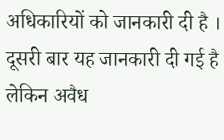अधिकारियों को जानकारी दी है । दूसरी बार यह जानकारी दी गई है लेकिन अवैध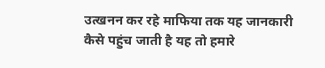उत्खनन कर रहे माफिया तक यह जानकारी कैसे पहुंच जाती है यह तो हमारे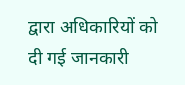द्वारा अधिकारियों को दी गई जानकारी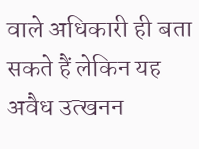वाले अधिकारी ही बता सकते हैं लेकिन यह अवैध उत्खनन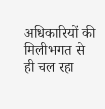अधिकारियों की मिलीभगत से ही चल रहा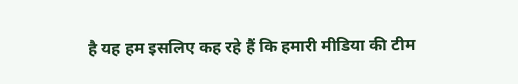है यह हम इसलिए कह रहे हैं कि हमारी मीडिया की टीम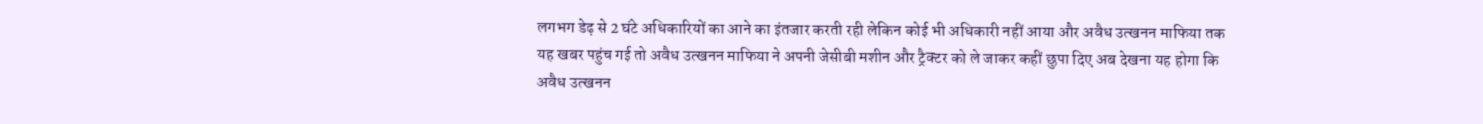लगभग डेढ़ से 2 घंटे अधिकारियों का आने का इंतजार करती रही लेकिन कोई भी अधिकारी नहीं आया और अवैध उत्खनन माफिया तक यह खबर पहुंच गई तो अवैध उत्खनन माफिया ने अपनी जेसीबी मशीन और ट्रैक्टर को ले जाकर कहीं छुपा दिए अब देखना यह होगा कि अवैध उत्खनन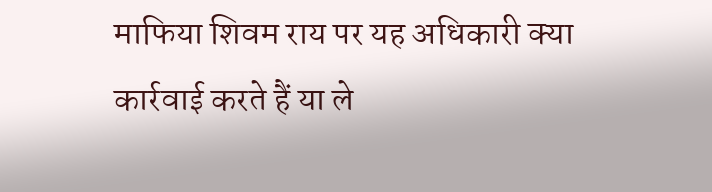माफिया शिवम राय पर यह अधिकारी क्या कार्रवाई करते हैं या ले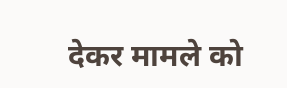देकर मामले को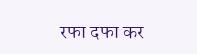रफा दफा कर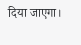दिया जाएगा।